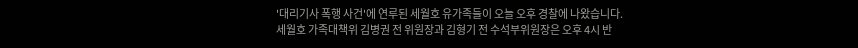'대리기사 폭행 사건'에 연루된 세월호 유가족들이 오늘 오후 경찰에 나왔습니다.
세월호 가족대책위 김병권 전 위원장과 김형기 전 수석부위원장은 오후 4시 반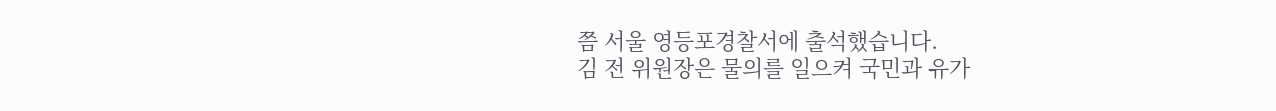쯤 서울 영등포경찰서에 출석했습니다.
김 전 위원장은 물의를 일으켜 국민과 유가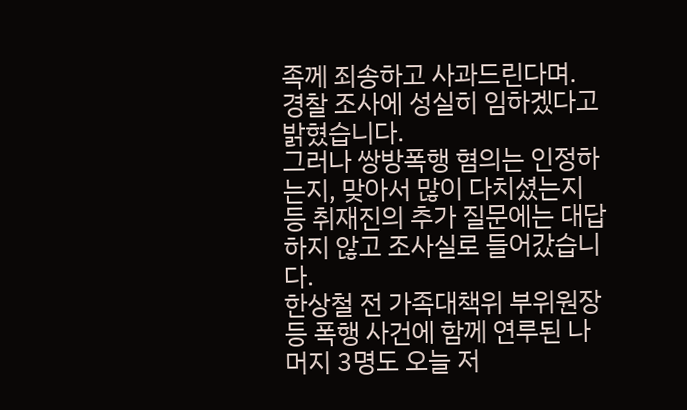족께 죄송하고 사과드린다며.
경찰 조사에 성실히 임하겠다고 밝혔습니다.
그러나 쌍방폭행 혐의는 인정하는지, 맞아서 많이 다치셨는지 등 취재진의 추가 질문에는 대답하지 않고 조사실로 들어갔습니다.
한상철 전 가족대책위 부위원장 등 폭행 사건에 함께 연루된 나머지 3명도 오늘 저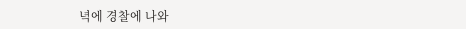녁에 경찰에 나와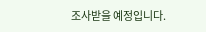조사받을 예정입니다.